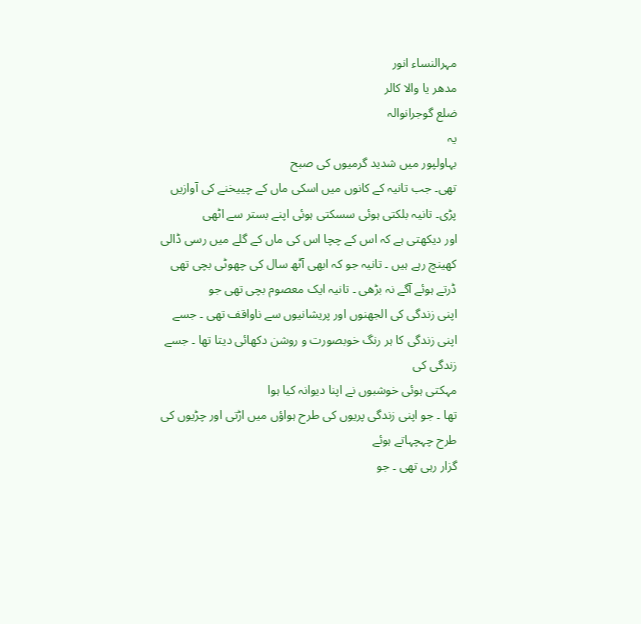مہرالنساء انور
مدھر یا والا کالر
ضلع گوجرانوالہ
یہ
بہاولپور میں شدید گرمیوں کی صبح
تھی۔ جب تانیہ کے کانوں میں اسکی ماں کے چییخنے کی آوازیں پڑی۔ تانیہ بلکتی ہوئی سسکتی ہوئی اپنے بستر سے اٹھی
اور دیکھتی ہے کہ اس کے چچا اس کی ماں کے گلے میں رسی ڈالی کھینچ رہے ہیں ۔ تانیہ جو کہ ابھی آٹھ سال کی چھوٹی بچی تھی ڈرتے ہوئے آگے نہ بڑھی ۔ تانیہ ایک معصوم بچی تھی جو
اپنی زندگی کی الجھنوں اور پریشانیوں سے ناواقف تھی ۔ جسے اپنی زندگی کا ہر رنگ خوبصورت و روشن دکھائی دیتا تھا ۔ جسے زندگی کی
مہکتی ہوئی خوشبوں نے اپنا دیوانہ کیا ہوا
تھا ۔ جو اپنی زندگی پریوں کی طرح ہواؤں میں اڑتی اور چڑیوں کی طرح چہچہاتے ہوئے
گزار رہی تھی ۔ جو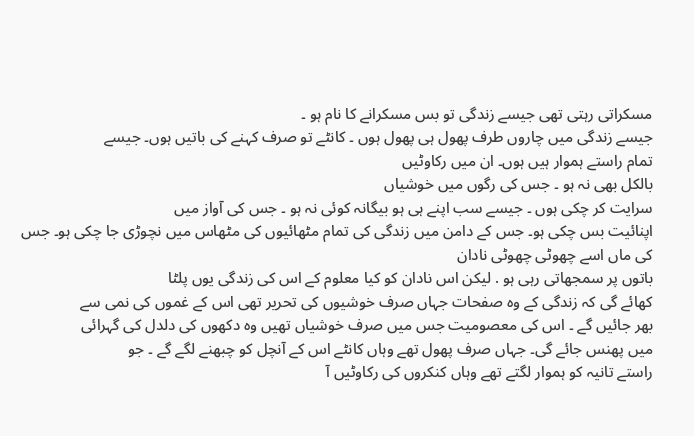مسکراتی رہتی تھی جیسے زندگی تو بس مسکرانے کا نام ہو ۔
جیسے زندگی میں چاروں طرف پھول ہی پھول ہوں ۔ کانٹے تو صرف کہنے کی باتیں ہوں۔ جیسے
تمام راستے ہموار ہیں ہوں۔ ان میں رکاوٹیں
بالکل بھی نہ ہو ۔ جس کی رگوں میں خوشیاں
سرایت کر چکی ہوں ۔ جیسے سب اپنے ہی ہو بیگانہ کوئی نہ ہو ۔ جس کی آواز میں
اپنائیت بس چکی ہو۔ جس کے دامن میں زندگی کی تمام مٹھائیوں کی مٹھاس میں نچوڑی جا چکی ہو۔ جس کی ماں اسے چھوٹی چھوٹی نادان
باتوں پر سمجھاتی رہی ہو . لیکن اس نادان کو کیا معلوم کے اس کی زندگی یوں پلٹا
کھائے گی کہ زندگی کے وہ صفحات جہاں صرف خوشیوں کی تحریر تھی اس کے غموں کی نمی سے
بھر جائیں گے ۔ اس کی معصومیت جس میں صرف خوشیاں تھیں وہ دکھوں کی دلدل کی گہرائی
میں پھنس جائے گی۔ جہاں صرف پھول تھے وہاں کانٹے اس کے آنچل کو چبھنے لگے گے ۔ جو
راستے تانیہ کو ہموار لگتے تھے وہاں کنکروں کی رکاوٹیں آ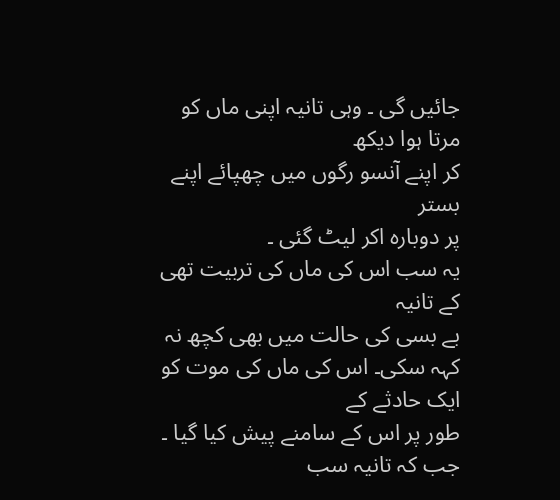جائیں گی ۔ وہی تانیہ اپنی ماں کو مرتا ہوا دیکھ
کر اپنے آنسو رگوں میں چھپائے اپنے بستر
پر دوبارہ اکر لیٹ گئی ۔
یہ سب اس کی ماں کی تربیت تھی کے تانیہ
بے بسی کی حالت میں بھی کچھ نہ کہہ سکی۔ اس کی ماں کی موت کو ایک حادثے کے
طور پر اس کے سامنے پیش کیا گیا ۔ جب کہ تانیہ سب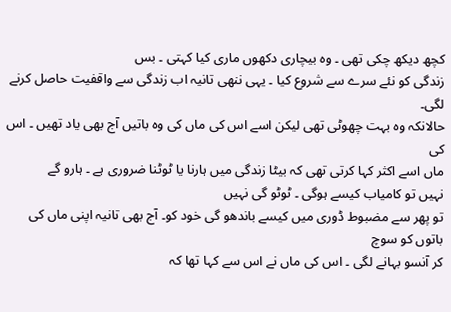کچھ دیکھ چکی تھی ۔ وہ بیچاری دکھوں ماری کیا کہتی ۔ بس
زندگی کو نئے سرے سے شروع کیا ۔ یہی ننھی تانیہ اب زندگی سے واقفیت حاصل کرنے لگی۔
حالانکہ وہ بہت چھوٹی تھی لیکن اسے اس کی ماں کی وہ باتیں آج بھی یاد تھیں ۔ اس کی
ماں اسے اکثر کہا کرتی تھی کہ بیٹا زندگی میں ہارنا یا ٹوٹنا ضروری ہے ۔ ہارو گے
نہیں تو کامیاب کیسے ہوگی ۔ ٹوٹو گی نہیں
تو پھر سے مضبوط ڈوری میں کیسے باندھو گی خود کو۔ آج بھی تانیہ اپنی ماں کی باتوں کو سوچ
کر آنسو بہانے لگی ۔ اس کی ماں نے اس سے کہا تھا کہ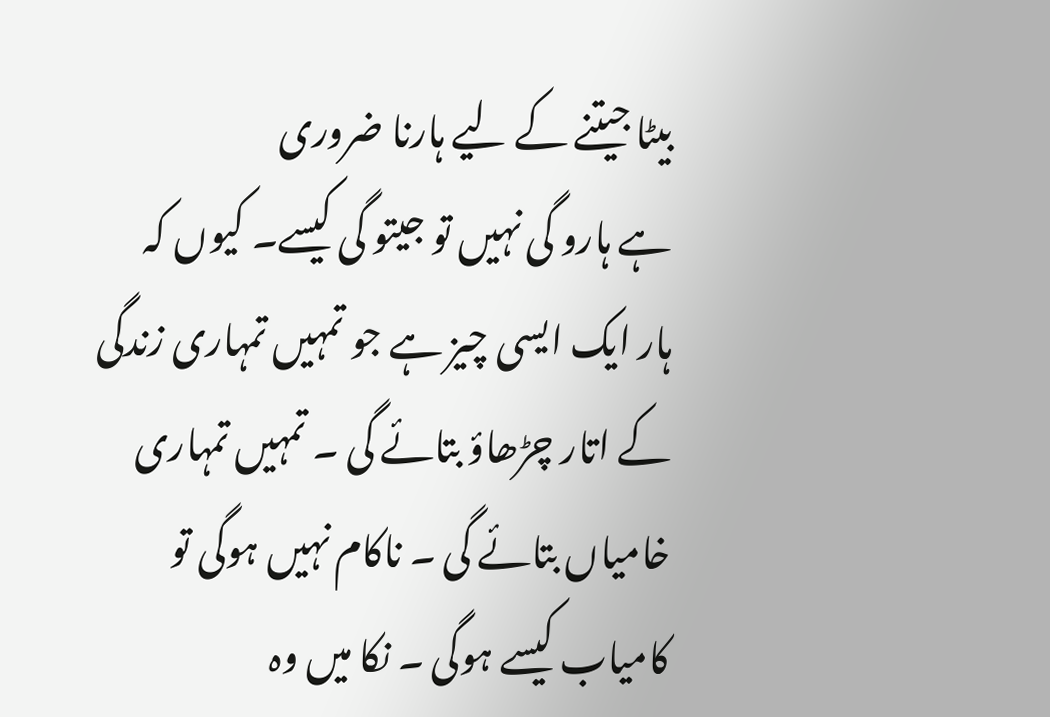بیٹا جیتنے کے لیے ہارنا ضروری
ہے ہارو گی نہیں تو جیتو گی کیسے۔ کیوں کہ
ہار ایک ایسی چیز ہے جو تمہیں تمہاری زندگی کے اتار چڑھاؤ بتائے گی ۔ تمہیں تمہاری
خامیاں بتائے گی ۔ ناکام نہیں ہوگی تو کامیاب کیسے ہوگی ۔ نکا میں وہ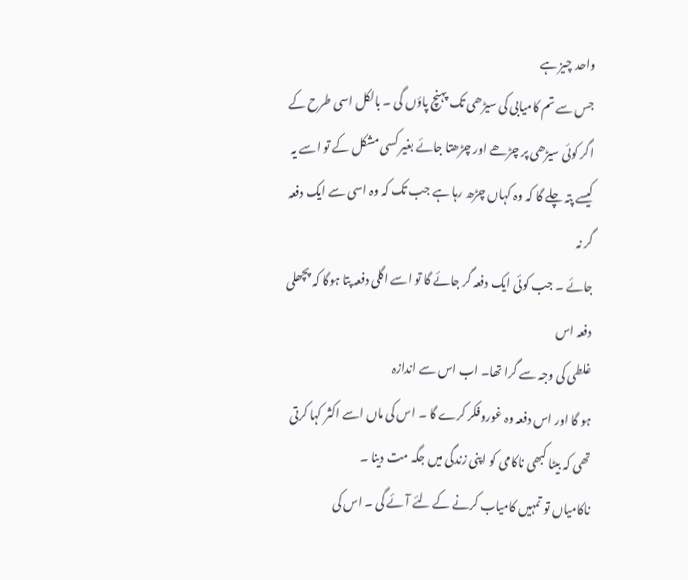واحد چیز ہے
جس سے تم کامیابی کی سیڑھی تک پہنچ پاؤں گی ۔ بالکل اسی طرح کے اگر کوئی سیڑھی پر چڑھے اور چڑھتا جائے بغیر کسی مشکل کے تو اسے یہ کیسے پتہ چلے گا کہ وہ کہاں چڑھ رہا ہے جب تک کہ وہ اسی سے ایک دفعہ گر نہ
جائے ۔ جب کوئی ایک دفعہ گر جائے گا تو اسے اگلی دفعہ پتا ہوگا کہ پچھلی دفعہ اس
غلطی کی وجہ سے گرا تھا۔ اب اس سے اندازہ
ہو گا اور اس دفعہ وہ غوروفکر کرے گا ۔ اس کی ماں اسے اکثر کہا کرتی تھی کہ بیٹا کبھی ناکامی کو اپنی زندگی میں جگہ مت دینا ۔
ناکامیاں تو تمہیں کامیاب کرنے کے لئے آئے گی ۔ اس کی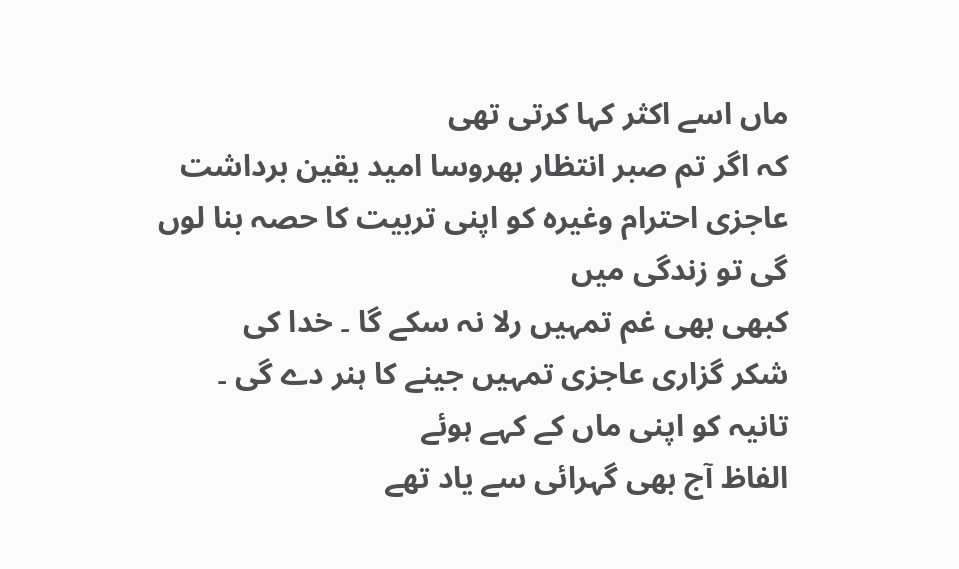ماں اسے اکثر کہا کرتی تھی
کہ اگر تم صبر انتظار بھروسا امید یقین برداشت عاجزی احترام وغیرہ کو اپنی تربیت کا حصہ بنا لوں گی تو زندگی میں
کبھی بھی غم تمہیں رلا نہ سکے گا ۔ خدا کی
شکر گزاری عاجزی تمہیں جینے کا ہنر دے گی ۔
تانیہ کو اپنی ماں کے کہے ہوئے
الفاظ آج بھی گہرائی سے یاد تھے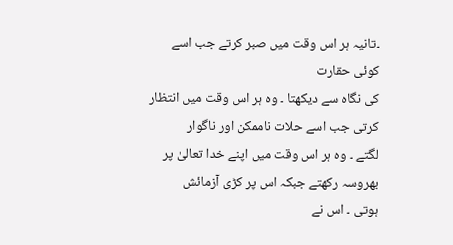۔تانیہ ہر اس وقت میں صبر کرتے جب اسے کوئی حقارت
کی نگاہ سے دیکھتا ۔ وہ ہر اس وقت میں انتظار کرتی جب اسے حلات ناممکن اور ناگوار
لگتے ۔ وہ ہر اس وقت میں اپنے خدا تعالیٰ پر بھروسہ رکھتے جبکہ اس پر کڑی آزمائش
ہوتی ۔ اس نے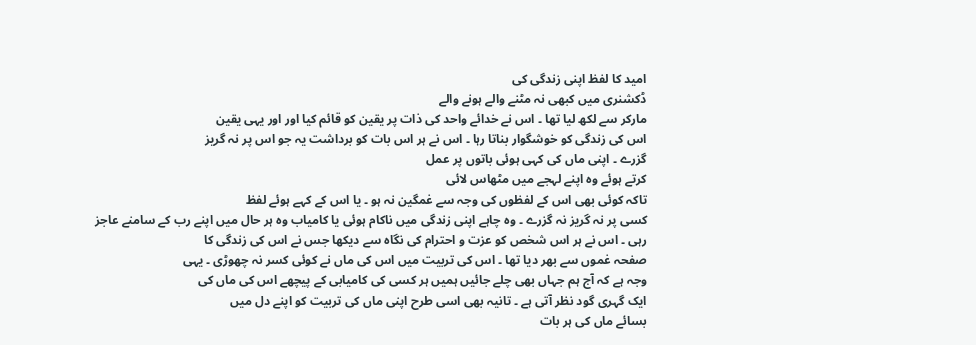امید کا لفظ اپنی زندگی کی
ڈکشنری میں کبھی نہ مٹنے والے ہونے والے
مارکر سے لکھ لیا تھا ۔ اس نے خدائے واحد کی ذات پر یقین کو قائم کیا اور اور یہی یقین
اس کی زندگی کو خوشگوار بناتا رہا ۔ اس نے ہر اس بات کو برداشت یہ جو اس پر نہ گریز
گزرے ۔ اپنی ماں کی کہی ہوئی باتوں پر عمل
کرتے ہوئے وہ اپنے لہجے میں مٹھاس لائی
تاکہ کوئی بھی اس کے لفظوں کی وجہ سے غمگین نہ ہو ۔ یا اس کے کہے ہوئے لفظ
کسی پر نہ گریز نہ گزرے ۔ وہ چاہے اپنی زندگی میں ناکام ہوئی یا کامیاب وہ ہر حال میں اپنے رب کے سامنے عاجز
رہی ۔ اس نے ہر اس شخص کو عزت و احترام کی نگاہ سے دیکھا جس نے اس کی زندگی کا
صفحہ غموں سے بھر دیا تھا ۔ اس کی تربیت میں اس کی ماں نے کوئی کسر نہ چھوڑی ۔ یہی
وجہ ہے کہ آج ہم جہاں بھی چلے جائیں ہمیں ہر کسی کی کامیابی کے پیچھے اس کی ماں کی
ایک گہری گود نظر آتی ہے ۔ تانیہ بھی اسی طرح اپنی ماں کی تربیت کو اپنے دل میں
بسائے ماں کی ہر بات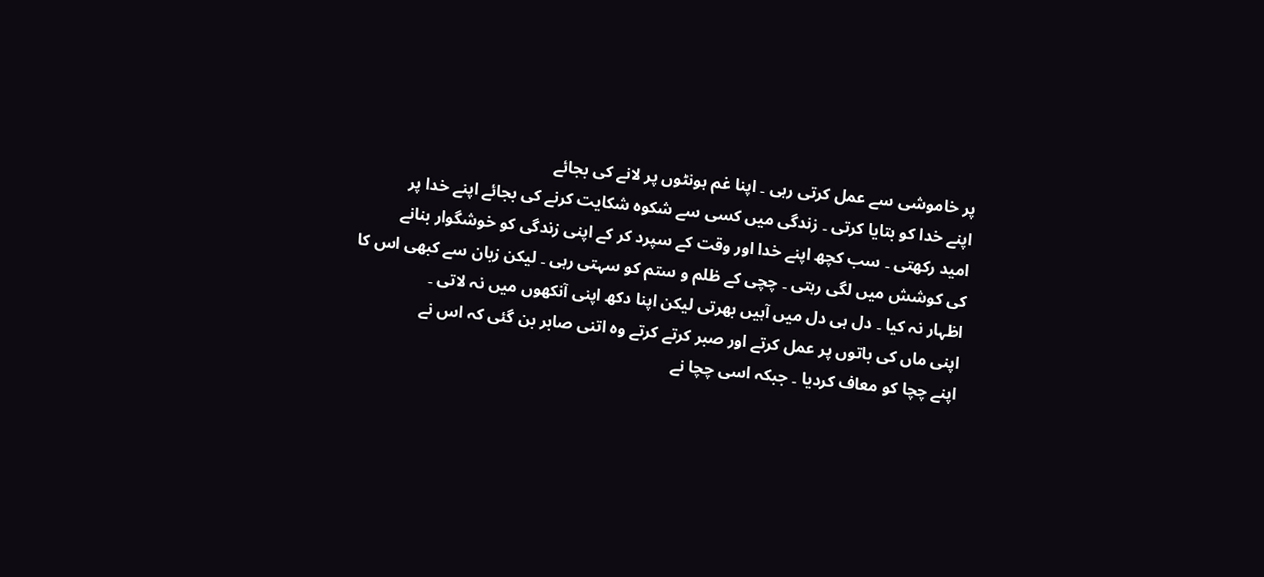پر خاموشی سے عمل کرتی رہی ۔ اپنا غم ہونٹوں پر لانے کی بجائے
اپنے خدا کو بتایا کرتی ۔ زندگی میں کسی سے شکوہ شکایت کرنے کی بجائے اپنے خدا پر
امید رکھتی ۔ سب کچھ اپنے خدا اور وقت کے سپرد کر کے اپنی زندگی کو خوشگوار بنانے
کی کوشش میں لگی رہتی ۔ چچی کے ظلم و ستم کو سہتی رہی ۔ لیکن زبان سے کبھی اس کا
اظہار نہ کیا ۔ دل ہی دل میں آہیں بھرتی لیکن اپنا دکھ اپنی آنکھوں میں نہ لاتی ۔
اپنی ماں کی باتوں پر عمل کرتے اور صبر کرتے کرتے وہ اتنی صابر بن گئی کہ اس نے
اپنے چچا کو معاف کردیا ۔ جبکہ اسی چچا نے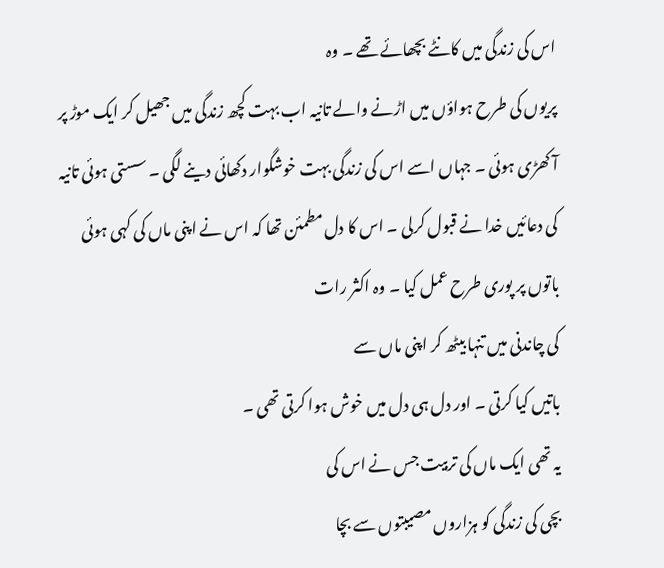اس کی زندگی میں کانٹے بچھائے تھے ۔ وہ
پریوں کی طرح ہواؤں میں اڑنے والے تانیہ اب بہت کچھ زندگی میں جھیل کر ایک موڑ پر
آ کھڑی ہوئی ۔ جہاں اسے اس کی زندگی بہت خوشگوار دکھائی دینے لگی ۔ سستی ہوئی تانیہ
کی دعائیں خدا نے قبول کرلی ۔ اس کا دل مطمئن تھا کہ اس نے اپنی ماں کی کہی ہوئی
باتوں پر پوری طرح عمل کیا ۔ وہ اکثر رات
کی چاندنی میں تنہا بیٹھ کر اپنی ماں سے
باتیں کیا کرتی ۔ اور دل ہی دل میں خوش ہوا کرتی تھی ۔
یہ تھی ایک ماں کی تربیت جس نے اس کی
بچی کی زندگی کو ہزاروں مصیبتوں سے بچا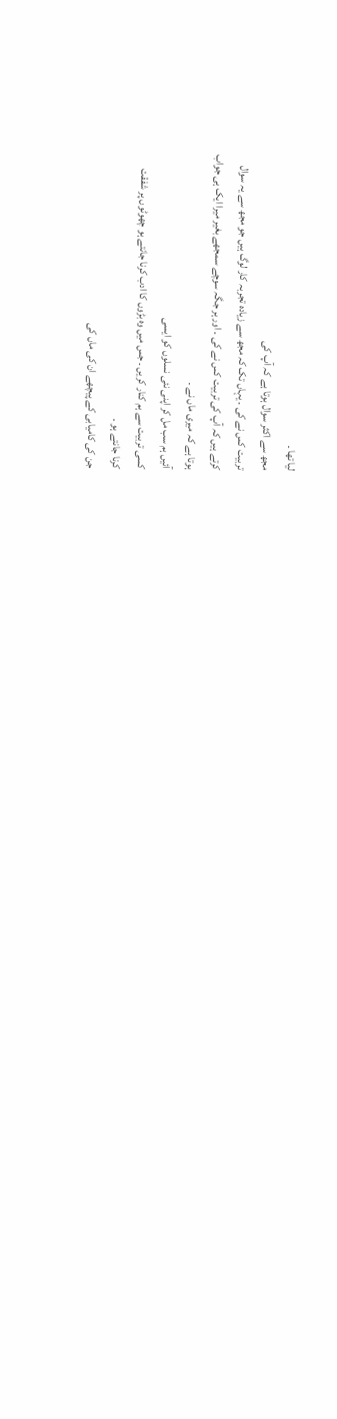لیا تھا ۔
مجھ سے اکثر سوال ہوتا ہے کہ آپ کی
تربیت کس نے کی ۔ یہاں تک کہ مجھ سے زیادہ تجربہ کار لوگ ہیں جو مجھ سے یہ سوال
کرتے ہیں کہ آپ کی تربیت کس نے کی ۔ اور ہر جگہ سوچے سمجھے بغیر میرا ایک ہی جواب
ہوتا ہے کہ میری ماں نے ۔
آئیں ہم سب مل کر اپنی نئی نسلوں کو ایسی
کسی تربیت سے ہم کنار کریں ۔ جس میں وہ بڑوں کا ادب کرنا جانتے ہو چھوٹوں پر شفقت
کرنا جانتے ہو ۔
جن کی کامیابی کے پیچھے ان کی ماں کی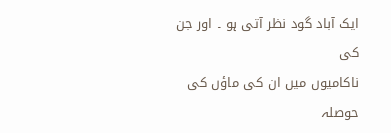ایک آباد گود نظر آتی ہو ۔ اور جن کی
ناکامیوں میں ان کی ماؤں کی حوصلہ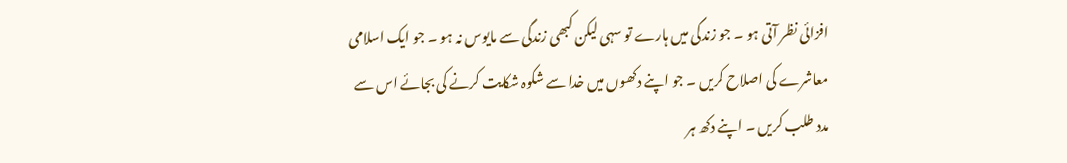افزائی نظر آتی ہو ۔ جو زندگی میں ہارے تو سہی لیکن کبھی زندگی سے مایوس نہ ہو ۔ جو ایک اسلامی
معاشرے کی اصلاح کریں ۔ جو اپنے دکھوں میں خدا سے شکوہ شکایت کرنے کی بجائے اس سے
مدد طلب کریں ۔ اپنے دکھ ہر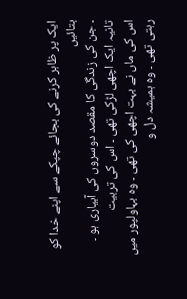ایک پر ظاہر کرنے کی بجائے چپکے سے اپنے خدا کو بتائیں
۔ جن کی زندگی کا مقصد دوسروں کی آبیاری ہو ۔
تانیہ ایک اچھی لڑکی تھی ۔ اس کی تربیت
اس کی ماں نے بہت اچھی کی تھی ۔ وہ بہاولپور میں رہتی تھی ۔ وہ ہمیشہ دل و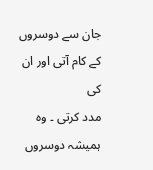جان سے دوسروں کے کام آتی اور ان کی
مدد کرتی ۔ وہ ہمیشہ دوسروں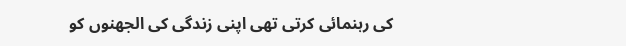کی رہنمائی کرتی تھی اپنی زندگی کی الجھنوں کو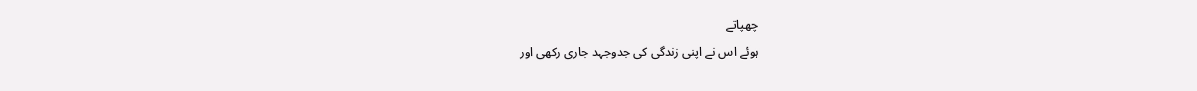چھپاتے
ہوئے اس نے اپنی زندگی کی جدوجہد جاری رکھی اور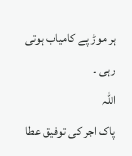ہر موڑ پے کامیاب ہوتی رہی ۔
اللہ
پاک اجر کی توفیق عطا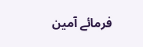فرمائے آمین